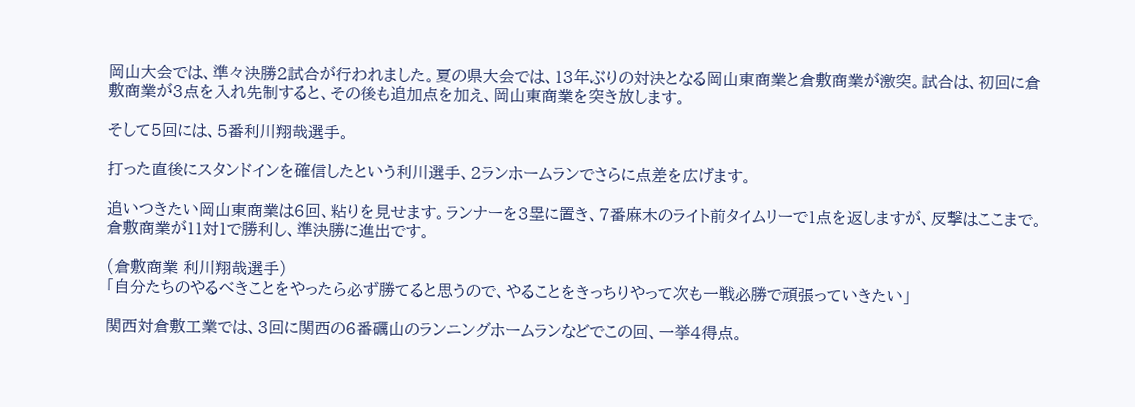岡山大会では、準々決勝2試合が行われました。夏の県大会では、13年ぶりの対決となる岡山東商業と倉敷商業が激突。試合は、初回に倉敷商業が3点を入れ先制すると、その後も追加点を加え、岡山東商業を突き放します。

そして5回には、5番利川翔哉選手。

打った直後にスタンドインを確信したという利川選手、2ランホームランでさらに点差を広げます。

追いつきたい岡山東商業は6回、粘りを見せます。ランナーを3塁に置き、7番麻木のライト前タイムリーで1点を返しますが、反撃はここまで。倉敷商業が11対1で勝利し、準決勝に進出です。

(倉敷商業 利川翔哉選手)
「自分たちのやるべきことをやったら必ず勝てると思うので、やることをきっちりやって次も一戦必勝で頑張っていきたい」

関西対倉敷工業では、3回に関西の6番礪山のランニングホームランなどでこの回、一挙4得点。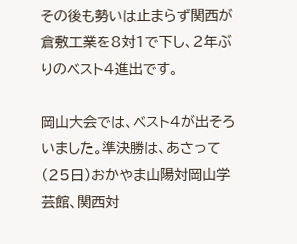その後も勢いは止まらず関西が倉敷工業を8対1で下し、2年ぶりのベスト4進出です。

岡山大会では、ベスト4が出そろいました。準決勝は、あさって(25日)おかやま山陽対岡山学芸館、関西対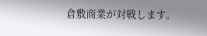倉敷商業が対戦します。